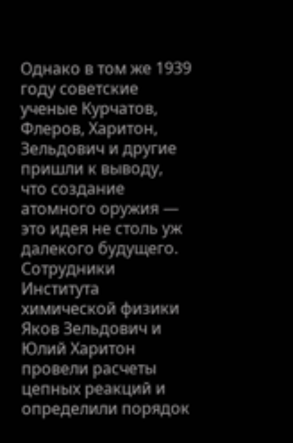Однако в том же 1939 году советские ученые Курчатов, Флеров, Харитон, Зельдович и другие пришли к выводу, что создание атомного оружия — это идея не столь уж далекого будущего. Сотрудники Института химической физики Яков Зельдович и Юлий Харитон провели расчеты цепных реакций и определили порядок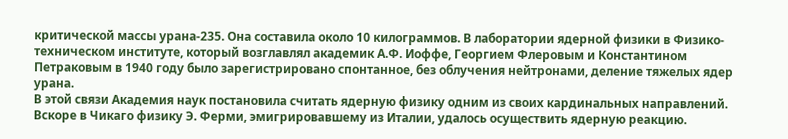критической массы урана-235. Она составила около 10 килограммов. В лаборатории ядерной физики в Физико-техническом институте, который возглавлял академик А.Ф. Иоффе, Георгием Флеровым и Константином Петраковым в 1940 году было зарегистрировано спонтанное, без облучения нейтронами, деление тяжелых ядер урана.
В этой связи Академия наук постановила считать ядерную физику одним из своих кардинальных направлений.
Вскоре в Чикаго физику Э. Ферми, эмигрировавшему из Италии, удалось осуществить ядерную реакцию.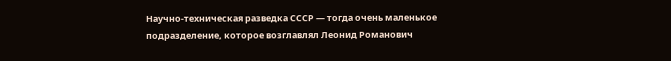Научно-техническая разведка СССР — тогда очень маленькое подразделение, которое возглавлял Леонид Романович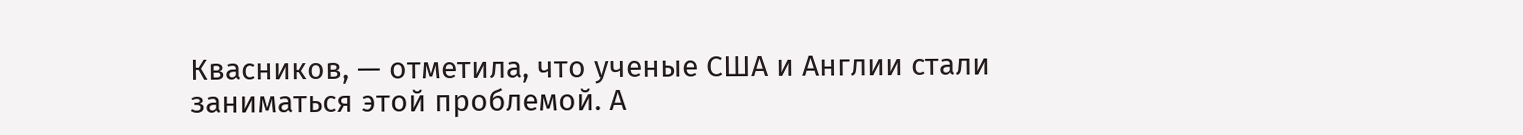Квасников, — отметила, что ученые США и Англии стали заниматься этой проблемой. А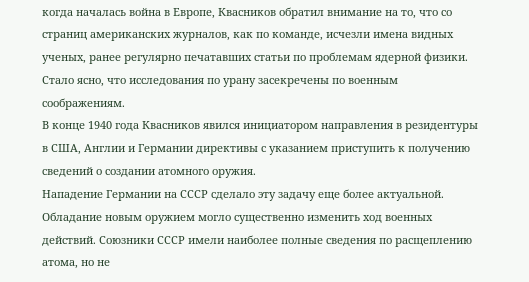когда началась война в Европе, Квасников обратил внимание на то, что со страниц американских журналов, как по команде, исчезли имена видных ученых, ранее регулярно печатавших статьи по проблемам ядерной физики. Стало ясно, что исследования по урану засекречены по военным соображениям.
В конце 1940 года Квасников явился инициатором направления в резидентуры в США, Англии и Германии директивы с указанием приступить к получению сведений о создании атомного оружия.
Нападение Германии на СССР сделало эту задачу еще более актуальной. Обладание новым оружием могло существенно изменить ход военных действий. Союзники СССР имели наиболее полные сведения по расщеплению атома, но не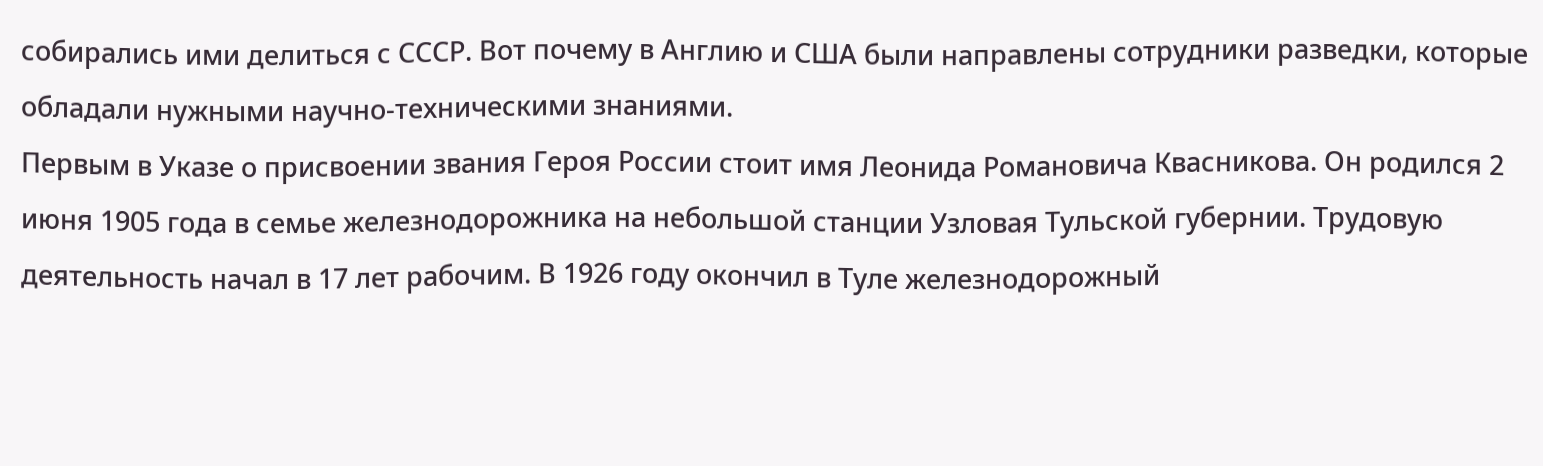собирались ими делиться с СССР. Вот почему в Англию и США были направлены сотрудники разведки, которые обладали нужными научно-техническими знаниями.
Первым в Указе о присвоении звания Героя России стоит имя Леонида Романовича Квасникова. Он родился 2 июня 1905 года в семье железнодорожника на небольшой станции Узловая Тульской губернии. Трудовую деятельность начал в 17 лет рабочим. В 1926 году окончил в Туле железнодорожный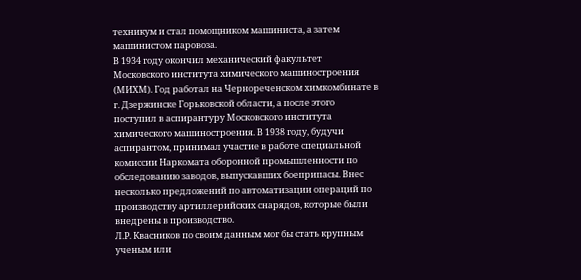техникум и стал помощником машиниста, а затем машинистом паровоза.
В 1934 году окончил механический факультет Московского института химического машиностроения (МИХМ). Год работал на Чернореченском химкомбинате в г. Дзержинске Горьковской области, а после этого поступил в аспирантуру Московского института химического машиностроения. В 1938 году, будучи аспирантом, принимал участие в работе специальной комиссии Наркомата оборонной промышленности по обследованию заводов, выпускавших боеприпасы. Внес несколько предложений по автоматизации операций по производству артиллерийских снарядов, которые были внедрены в производство.
Л.Р. Квасников по своим данным мог бы стать крупным ученым или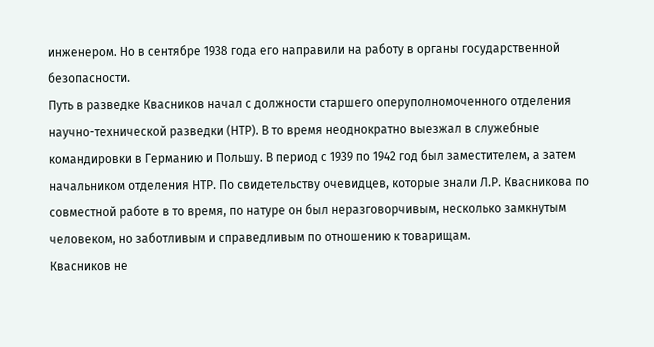инженером. Но в сентябре 1938 года его направили на работу в органы государственной безопасности.
Путь в разведке Квасников начал с должности старшего оперуполномоченного отделения научно-технической разведки (НТР). В то время неоднократно выезжал в служебные командировки в Германию и Польшу. В период с 1939 по 1942 год был заместителем, а затем начальником отделения НТР. По свидетельству очевидцев, которые знали Л.Р. Квасникова по совместной работе в то время, по натуре он был неразговорчивым, несколько замкнутым человеком, но заботливым и справедливым по отношению к товарищам.
Квасников не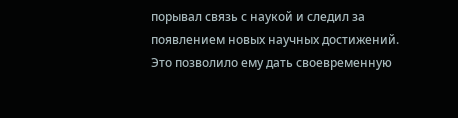порывал связь с наукой и следил за появлением новых научных достижений. Это позволило ему дать своевременную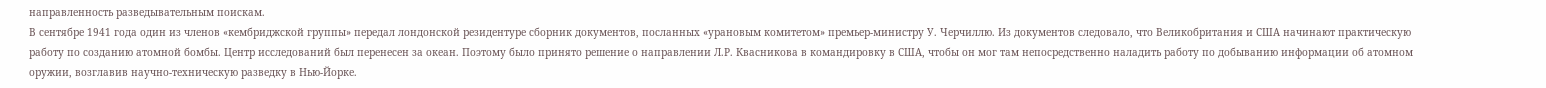направленность разведывательным поискам.
В сентябре 1941 года один из членов «кембриджской группы» передал лондонской резидентуре сборник документов, посланных «урановым комитетом» премьер-министру У. Черчиллю. Из документов следовало, что Великобритания и США начинают практическую работу по созданию атомной бомбы. Центр исследований был перенесен за океан. Поэтому было принято решение о направлении Л.Р. Квасникова в командировку в США, чтобы он мог там непосредственно наладить работу по добыванию информации об атомном оружии, возглавив научно-техническую разведку в Нью-Йорке.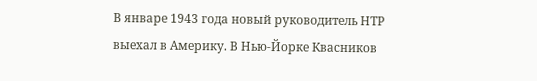В январе 1943 года новый руководитель НТР выехал в Америку. В Нью-Йорке Квасников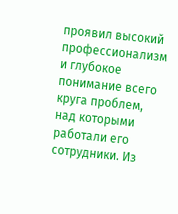проявил высокий профессионализм и глубокое понимание всего круга проблем, над которыми работали его сотрудники. Из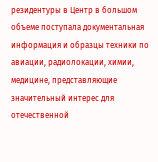резидентуры в Центр в большом объеме поступала документальная информация и образцы техники по авиации, радиолокации, химии, медицине, представляющие значительный интерес для отечественной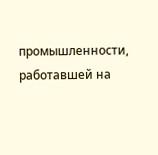промышленности, работавшей на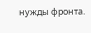нужды фронта.